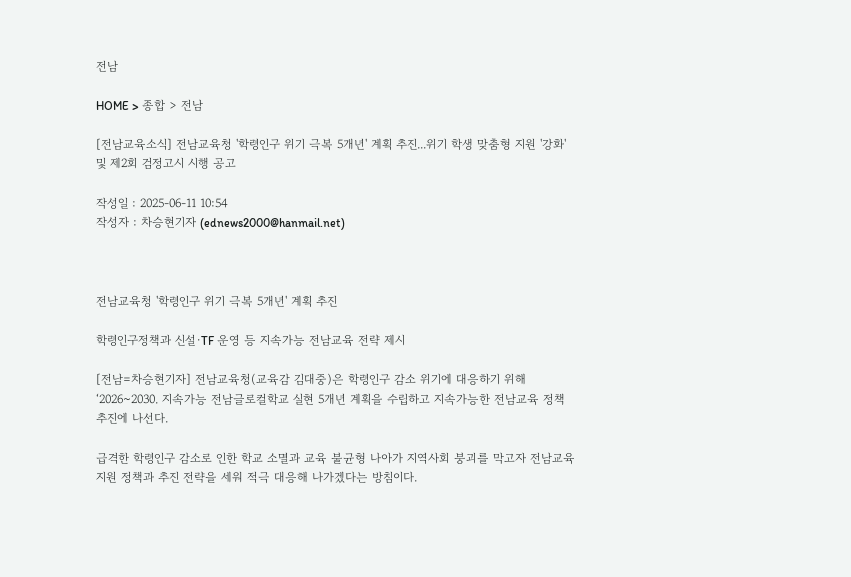전남

HOME > 종합 > 전남

[전남교육소식] 전남교육청 '학령인구 위기 극복 5개년' 계획 추진...위기 학생 맞춤형 지원 '강화' 및 제2회 검정고시 시행 공고

작성일 : 2025-06-11 10:54
작성자 : 차승현기자 (ednews2000@hanmail.net)



전남교육청 '학령인구 위기 극복 5개년' 계획 추진

학령인구정책과 신설·TF 운영 등 지속가능 전남교육 전략 제시

[전남=차승현기자] 전남교육청(교육감 김대중)은 학령인구 감소 위기에 대응하기 위해 ‘2026~2030. 지속가능 전남글로컬학교 실현 5개년 계획을 수립하고 지속가능한 전남교육 정책 추진에 나선다.

급격한 학령인구 감소로 인한 학교 소멸과 교육 불균형 나아가 지역사회 붕괴를 막고자 전남교육 지원 정책과 추진 전략을 세워 적극 대응해 나가겠다는 방침이다.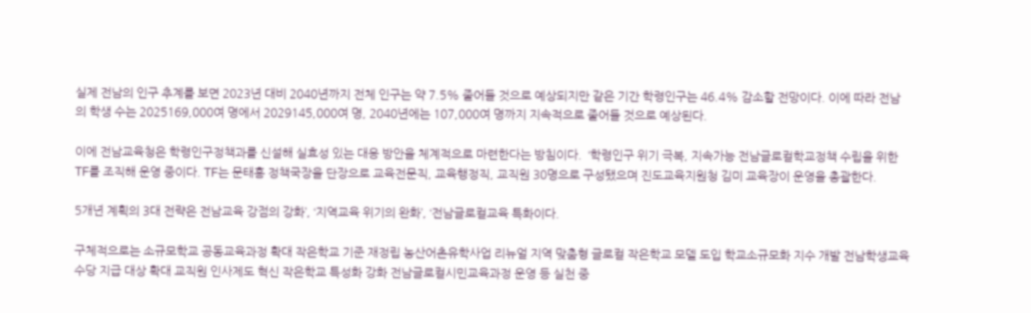실제 전남의 인구 추계를 보면 2023년 대비 2040년까지 전체 인구는 약 7.5% 줄어들 것으로 예상되지만 같은 기간 학령인구는 46.4% 감소할 전망이다. 이에 따라 전남의 학생 수는 2025169,000여 명에서 2029145,000여 명, 2040년에는 107,000여 명까지 지속적으로 줄어들 것으로 예상된다.

이에 전남교육청은 학령인구정책과를 신설해 실효성 있는 대응 방안을 체계적으로 마련한다는 방침이다.  ‘학령인구 위기 극복, 지속가능 전남글로컬학교정책 수립을 위한 TF를 조직해 운영 중이다. TF는 문태홍 정책국장을 단장으로 교육전문직, 교육행정직, 교직원 30명으로 구성됐으며 진도교육지원청 김미 교육장이 운영을 총괄한다.

5개년 계획의 3대 전략은 전남교육 강점의 강화’, ‘지역교육 위기의 완화’, ‘전남글로컬교육 특화이다.

구체적으로는 소규모학교 공동교육과정 확대 작은학교 기준 재정립 농산어촌유학사업 리뉴얼 지역 맞춤형 글로컬 작은학교 모델 도입 학교소규모화 지수 개발 전남학생교육수당 지급 대상 확대 교직원 인사제도 혁신 작은학교 특성화 강화 전남글로컬시민교육과정 운영 등 실천 중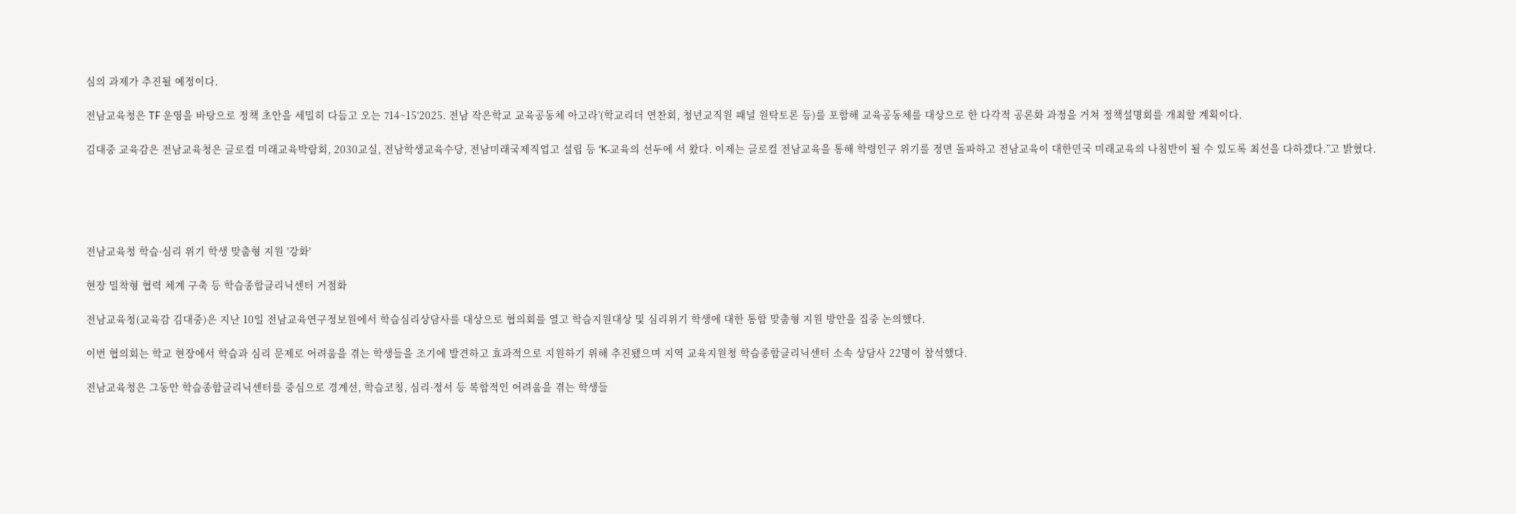심의 과제가 추진될 예정이다.

전남교육청은 TF 운영을 바탕으로 정책 초안을 세밀히 다듬고 오는 714~15‘2025. 전남 작은학교 교육공동체 아고라’(학교리더 연찬회, 청년교직원 패널 원탁토론 등)를 포함해 교육공동체를 대상으로 한 다각적 공론화 과정을 거쳐 정책설명회를 개최할 계획이다.

김대중 교육감은 전남교육청은 글로컬 미래교육박람회, 2030교실, 전남학생교육수당, 전남미래국제직업고 설립 등 ‘K-교육의 선두에 서 왔다. 이제는 글로컬 전남교육을 통해 학령인구 위기를 정면 돌파하고 전남교육이 대한민국 미래교육의 나침반이 될 수 있도록 최선을 다하겠다.”고 밝혔다.





전남교육청 학습·심리 위기 학생 맞춤형 지원 '강화'

현장 밀착형 협력 체계 구축 등 학습종합클리닉센터 거점화

전남교육청(교육감 김대중)은 지난 10일 전남교육연구정보원에서 학습심리상담사를 대상으로 협의회를 열고 학습지원대상 및 심리위기 학생에 대한 통합 맞춤형 지원 방안을 집중 논의했다.

이번 협의회는 학교 현장에서 학습과 심리 문제로 어려움을 겪는 학생들을 조기에 발견하고 효과적으로 지원하기 위해 추진됐으며 지역 교육지원청 학습종합클리닉센터 소속 상담사 22명이 참석했다.

전남교육청은 그동안 학습종합클리닉센터를 중심으로 경계선, 학습코칭, 심리·정서 등 복합적인 어려움을 겪는 학생들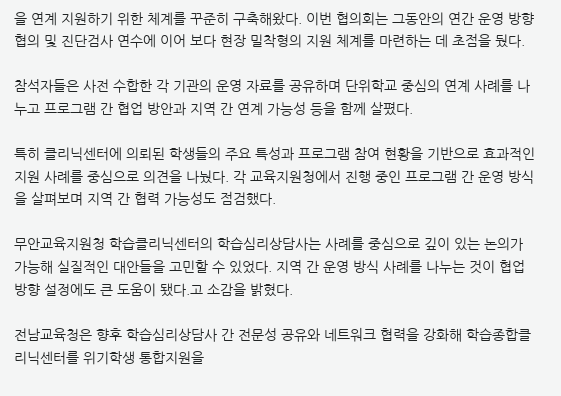을 연계 지원하기 위한 체계를 꾸준히 구축해왔다. 이번 협의회는 그동안의 연간 운영 방향 협의 및 진단검사 연수에 이어 보다 현장 밀착형의 지원 체계를 마련하는 데 초점을 뒀다.

참석자들은 사전 수합한 각 기관의 운영 자료를 공유하며 단위학교 중심의 연계 사례를 나누고 프로그램 간 협업 방안과 지역 간 연계 가능성 등을 함께 살폈다.

특히 클리닉센터에 의뢰된 학생들의 주요 특성과 프로그램 참여 현황을 기반으로 효과적인 지원 사례를 중심으로 의견을 나눴다. 각 교육지원청에서 진행 중인 프로그램 간 운영 방식을 살펴보며 지역 간 협력 가능성도 점검했다.

무안교육지원청 학습클리닉센터의 학습심리상담사는 사례를 중심으로 깊이 있는 논의가 가능해 실질적인 대안들을 고민할 수 있었다. 지역 간 운영 방식 사례를 나누는 것이 협업 방향 설정에도 큰 도움이 됐다.고 소감을 밝혔다.

전남교육청은 향후 학습심리상담사 간 전문성 공유와 네트워크 협력을 강화해 학습종합클리닉센터를 위기학생 통합지원을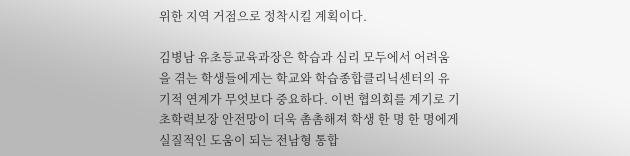위한 지역 거점으로 정착시킬 계획이다.

김병남 유초등교육과장은 학습과 심리 모두에서 어려움을 겪는 학생들에게는 학교와 학습종합클리닉센터의 유기적 연계가 무엇보다 중요하다. 이번 협의회를 계기로 기초학력보장 안전망이 더욱 촘촘해져 학생 한 명 한 명에게 실질적인 도움이 되는 전남형 통합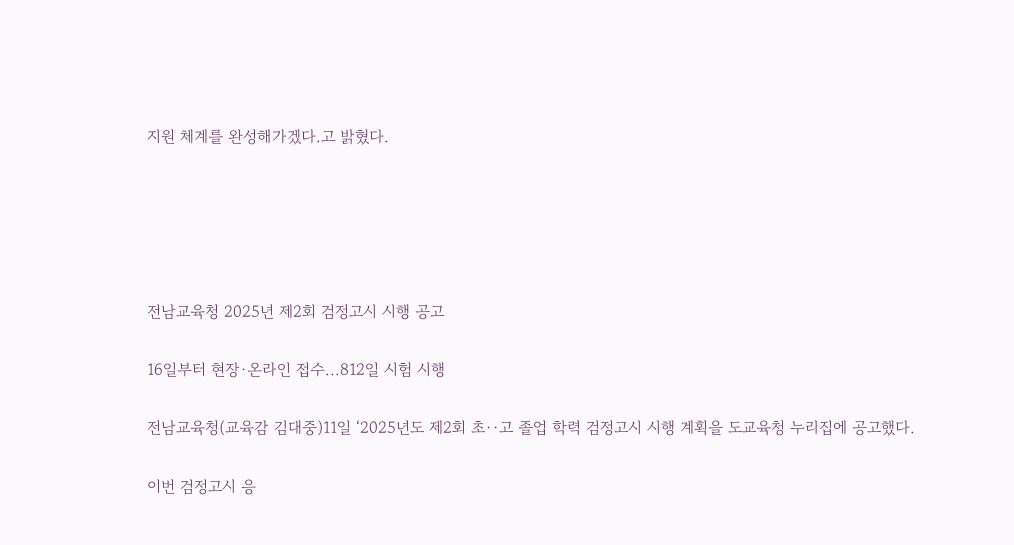지원 체계를 완성해가겠다.고 밝혔다.





전남교육청 2025년 제2회 검정고시 시행 공고

16일부터 현장·온라인 접수...812일 시험 시행

전남교육청(교육감 김대중)11일 ‘2025년도 제2회 초··고 졸업 학력 검정고시 시행 계획을 도교육청 누리집에 공고했다.

이번 검정고시 응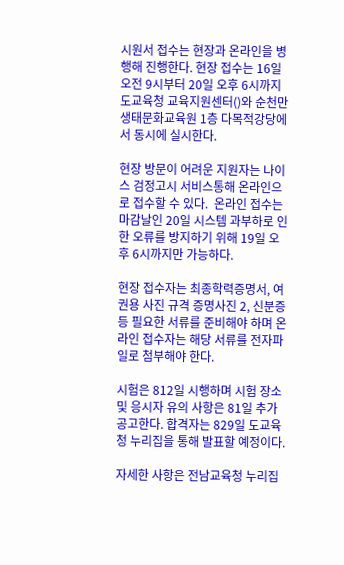시원서 접수는 현장과 온라인을 병행해 진행한다. 현장 접수는 16일 오전 9시부터 20일 오후 6시까지 도교육청 교육지원센터()와 순천만생태문화교육원 1층 다목적강당에서 동시에 실시한다.

현장 방문이 어려운 지원자는 나이스 검정고시 서비스통해 온라인으로 접수할 수 있다.  온라인 접수는 마감날인 20일 시스템 과부하로 인한 오류를 방지하기 위해 19일 오후 6시까지만 가능하다.

현장 접수자는 최종학력증명서, 여권용 사진 규격 증명사진 2, 신분증 등 필요한 서류를 준비해야 하며 온라인 접수자는 해당 서류를 전자파일로 첨부해야 한다.

시험은 812일 시행하며 시험 장소 및 응시자 유의 사항은 81일 추가 공고한다. 합격자는 829일 도교육청 누리집을 통해 발표할 예정이다.

자세한 사항은 전남교육청 누리집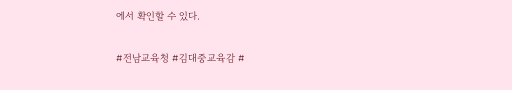에서 확인할 수 있다.


#전남교육청 #김대중교육감 #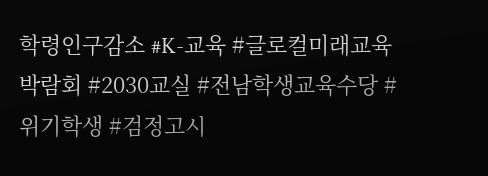학령인구감소 #K-교육 #글로컬미래교육박람회 #2030교실 #전남학생교육수당 #위기학생 #검정고시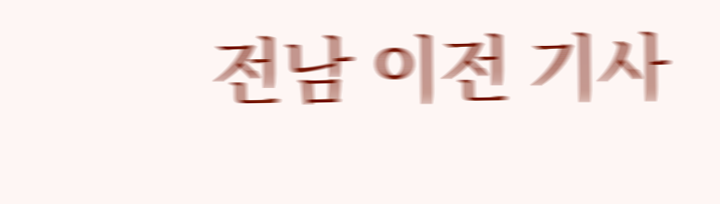전남 이전 기사